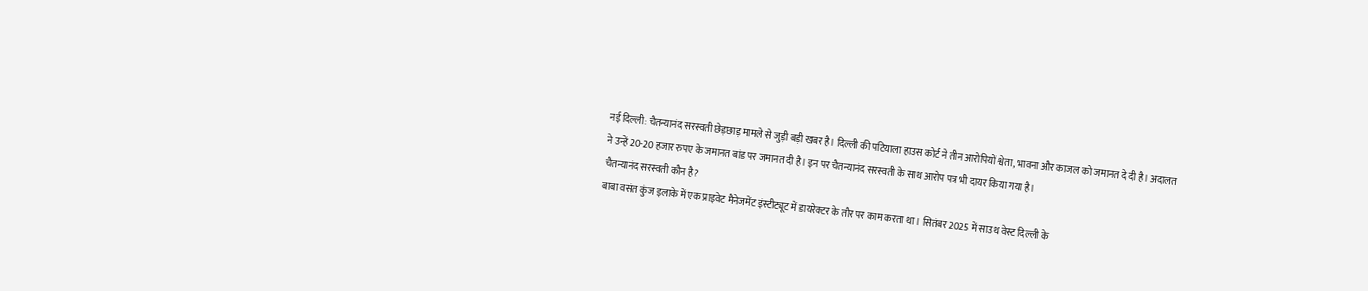नई दिल्ली: चैतन्यानंद सरस्वती छेड़छाड़ मामले से जुड़ी बड़ी खबर है। दिल्ली की पटियाला हाउस कोर्ट ने तीन आरोपियों श्वेता, भावना और काजल को जमानत दे दी है। अदालत ने उन्हें 20-20 हजार रुपए के जमानत बांड पर जमानत दी है। इन पर चैतन्यानंद सरस्वती के साथ आरोप पत्र भी दायर किया गया है।
चैतन्यानंद सरस्वती कौन है?
बाबा वसंत कुंज इलाके में एक प्राइवेट मैनेजमेंट इंस्टीट्यूट में डायरेक्टर के तौर पर काम करता था। सितंबर 2025 में साउथ वेस्ट दिल्ली के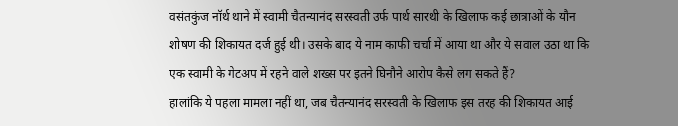वसंतकुंज नॉर्थ थाने में स्वामी चैतन्यानंद सरस्वती उर्फ पार्थ सारथी के खिलाफ कई छात्राओं के यौन शोषण की शिकायत दर्ज हुई थी। उसके बाद ये नाम काफी चर्चा में आया था और ये सवाल उठा था कि एक स्वामी के गेटअप में रहने वाले शख्स पर इतने घिनौने आरोप कैसे लग सकते हैं?
हालांकि ये पहला मामला नहीं था, जब चैतन्यानंद सरस्वती के खिलाफ इस तरह की शिकायत आई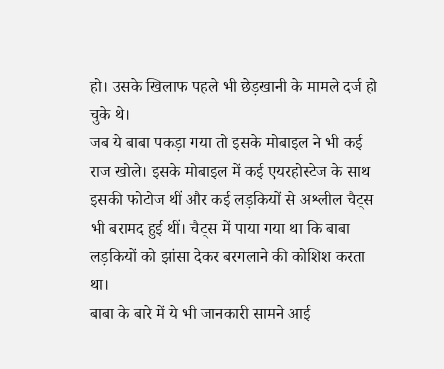हो। उसके खिलाफ पहले भी छेड़खानी के मामले दर्ज हो चुके थे।
जब ये बाबा पकड़ा गया तो इसके मोबाइल ने भी कई राज खोले। इसके मोबाइल में कई एयरहोस्टेज के साथ इसकी फोटोज थीं और कई लड़कियों से अश्लील चैट्स भी बरामद हुई थीं। चैट्स में पाया गया था कि बाबा लड़कियों को झांसा देकर बरगलाने की कोशिश करता था।
बाबा के बारे में ये भी जानकारी सामने आई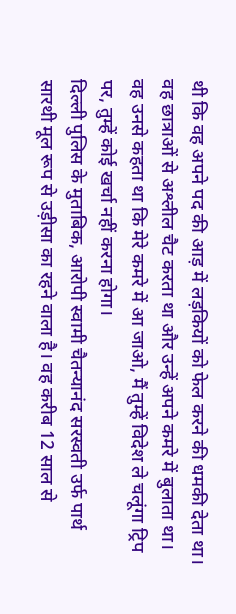थी कि वह अपने पद की आड़ में लड़कियों को फेल करने की धमकी देता था। वह छात्राओं से अश्लील चैट करता था और उन्हें अपने कमरे में बुलाता था। वह उनसे कहता था कि मेरे कमरे में आ जाओ, मैं तुम्हें विदेश ले चलूंगा ट्रिप पर, तुम्हें कोई खर्चा नहीं करना होगा।
दिल्ली पुलिस के मुताबिक, आरोपी स्वामी चैतन्यानंद सरस्वती उर्फ पार्थ सारथी मूल रूप से उड़ीसा का रहने वाला है। वह करीब 12 साल से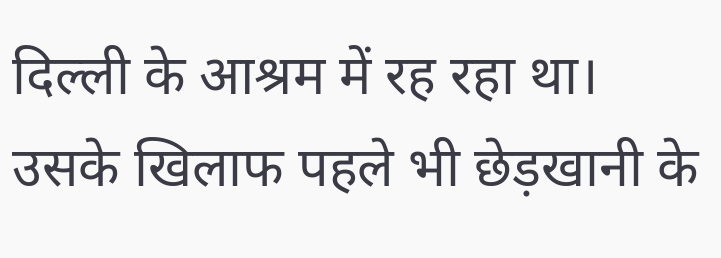दिल्ली के आश्रम में रह रहा था। उसके खिलाफ पहले भी छेड़खानी के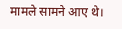मामले सामने आए थे।